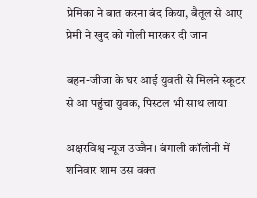प्रेमिका ने बात करना बंद किया, बैतूल से आए प्रेमी ने खुद को गोली मारकर दी जान

बहन-जीजा के घर आई युवती से मिलने स्कूटर से आ पहुंचा युवक, पिस्टल भी साथ लाया

अक्षरविश्व न्यूज उज्जैन। बंगाली कॉलोनी में शनिवार शाम उस वक्त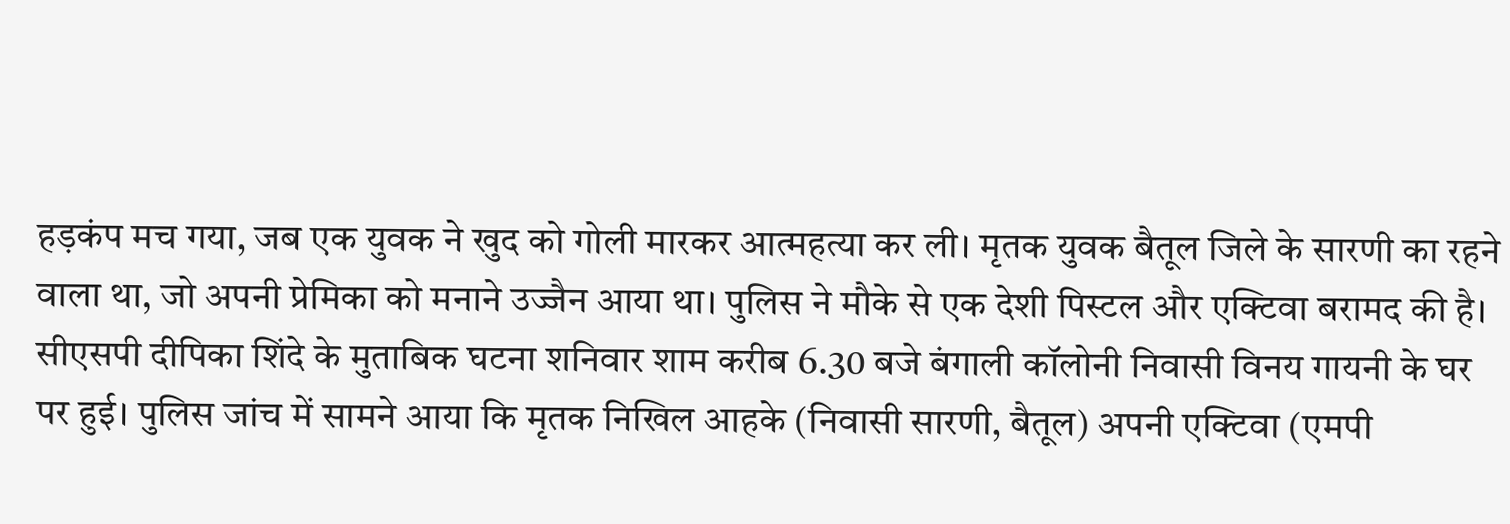हड़कंप मच गया, जब एक युवक ने खुद को गोली मारकर आत्महत्या कर ली। मृतक युवक बैतूल जिले के सारणी का रहने वाला था, जो अपनी प्रेमिका को मनाने उज्जैन आया था। पुलिस ने मौके से एक देशी पिस्टल और एक्टिवा बरामद की है।
सीएसपी दीपिका शिंदे के मुताबिक घटना शनिवार शाम करीब 6.30 बजे बंगाली कॉलोनी निवासी विनय गायनी के घर पर हुई। पुलिस जांच में सामने आया कि मृतक निखिल आहके (निवासी सारणी, बैतूल) अपनी एक्टिवा (एमपी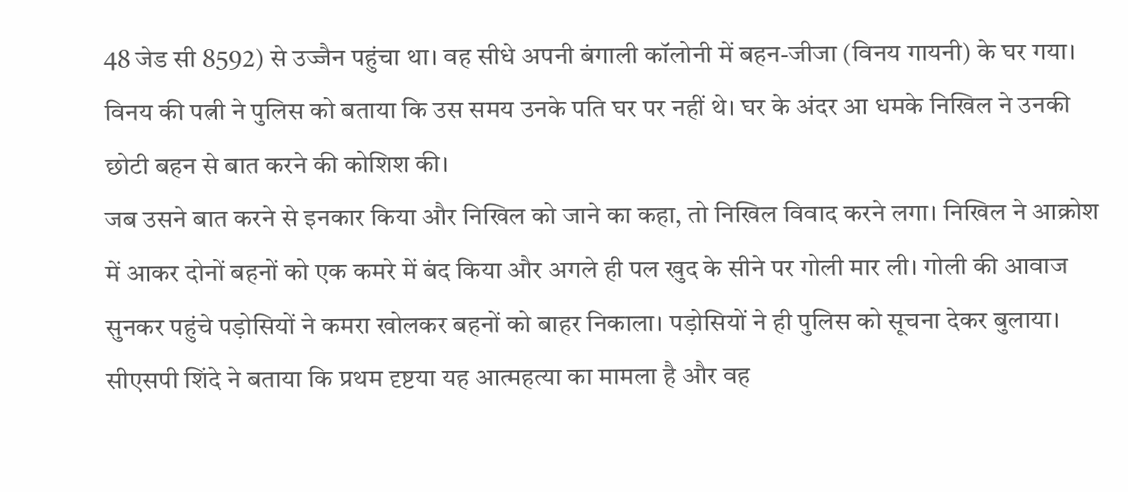48 जेड सी 8592) से उज्जैन पहुंचा था। वह सीधे अपनी बंगाली कॉलोनी में बहन-जीजा (विनय गायनी) के घर गया। विनय की पत्नी ने पुलिस को बताया कि उस समय उनके पति घर पर नहीं थे। घर के अंदर आ धमके निखिल ने उनकी छोटी बहन से बात करने की कोशिश की।
जब उसने बात करने से इनकार किया और निखिल को जाने का कहा, तो निखिल विवाद करने लगा। निखिल ने आक्रोश में आकर दोनों बहनों को एक कमरे में बंद किया और अगले ही पल खुद के सीने पर गोली मार ली। गोली की आवाज सुनकर पहुंचे पड़ोसियों ने कमरा खोलकर बहनों को बाहर निकाला। पड़ोसियों ने ही पुलिस को सूचना देकर बुलाया। सीएसपी शिंदे ने बताया कि प्रथम दृष्टया यह आत्महत्या का मामला है और वह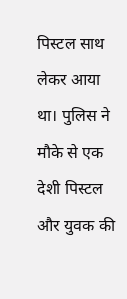पिस्टल साथ लेकर आया था। पुलिस ने मौके से एक देशी पिस्टल और युवक की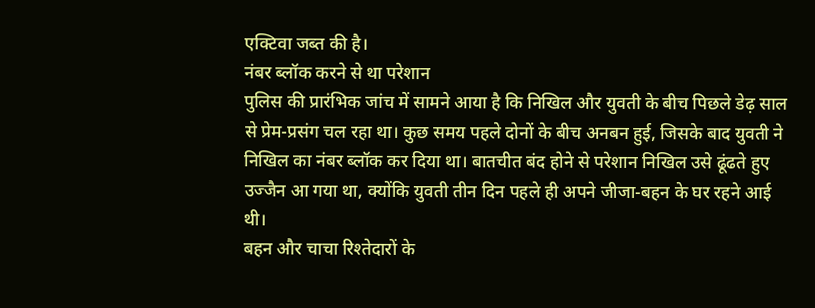एक्टिवा जब्त की है।
नंबर ब्लॉक करने से था परेशान
पुलिस की प्रारंभिक जांच में सामने आया है कि निखिल और युवती के बीच पिछले डेढ़ साल से प्रेम-प्रसंग चल रहा था। कुछ समय पहले दोनों के बीच अनबन हुई, जिसके बाद युवती ने निखिल का नंबर ब्लॉक कर दिया था। बातचीत बंद होने से परेशान निखिल उसे ढूंढते हुए उज्जैन आ गया था, क्योंकि युवती तीन दिन पहले ही अपने जीजा-बहन के घर रहने आई थी।
बहन और चाचा रिश्तेदारों के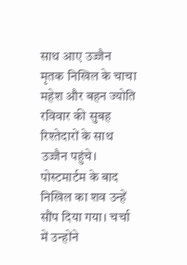साथ आए उज्जैन
मृतक निखिल के चाचा महेश और बहन ज्योति रविवार की सुबह रिश्तेदारों के साथ उज्जैन पहुंचे। पोस्टमार्टम के बाद निखिल का शव उन्हें सौंप दिया गया। चर्चा में उन्होंने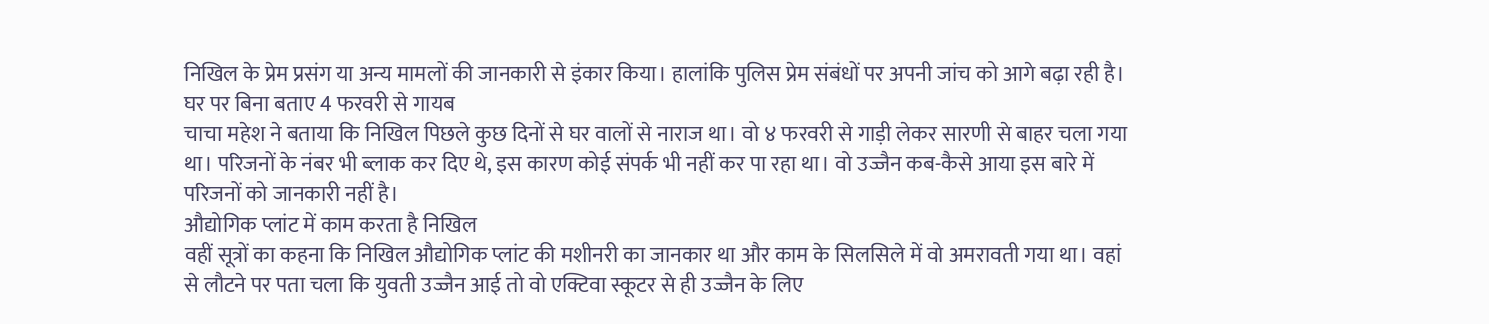निखिल के प्रेम प्रसंग या अन्य मामलों की जानकारी से इंकार किया। हालांकि पुलिस प्रेम संबंधों पर अपनी जांच को आगे बढ़ा रही है।
घर पर बिना बताए 4 फरवरी से गायब
चाचा महेश ने बताया कि निखिल पिछले कुछ दिनों से घर वालों से नाराज था। वो ४ फरवरी से गाड़ी लेकर सारणी से बाहर चला गया था। परिजनों के नंबर भी ब्लाक कर दिए थे, इस कारण कोई संपर्क भी नहीं कर पा रहा था। वो उज्जैन कब-कैसे आया इस बारे में परिजनों को जानकारी नहीं है।
औद्योगिक प्लांट में काम करता है निखिल
वहीं सूत्रों का कहना कि निखिल औद्योगिक प्लांट की मशीनरी का जानकार था और काम के सिलसिले में वो अमरावती गया था। वहां से लौटने पर पता चला कि युवती उज्जैन आई तो वो एक्टिवा स्कूटर से ही उज्जैन के लिए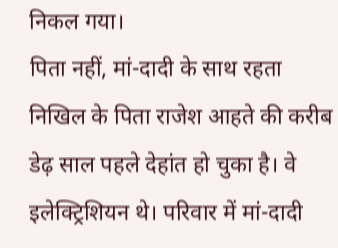निकल गया।
पिता नहीं, मां-दादी के साथ रहता
निखिल के पिता राजेश आहते की करीब डेढ़ साल पहले देहांत हो चुका है। वे इलेक्ट्रिशियन थे। परिवार में मां-दादी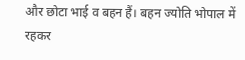और छोटा भाई व बहन हैं। बहन ज्योति भोपाल में रहकर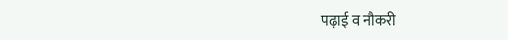पढ़ाई व नौकरी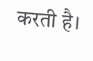करती है।